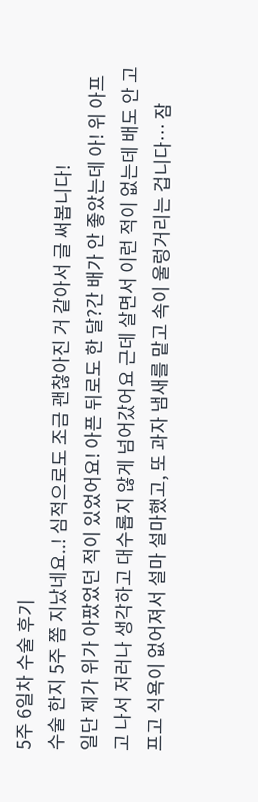5주 6일차 수술 후기
수술 한지 5주 쫌 지났네요..! 심적으로도 조금 괜찮아진 거 같아서 글 써봅니다!
일단 제가 위가 아팠었던 적이 있었어요! 아픈 뒤로도 한 달?간 배가 안 좋았는데 아! 위 아프고 나서 저러나 생각하고 대수롭지 않게 넘어갔어요 근데 살면서 이런 적이 없는데 배도 안 고프고 식욕이 없어져서 설마 설마했고, 또 과자 냄새를 맡고 속이 울렁거리는 겁니다… 잠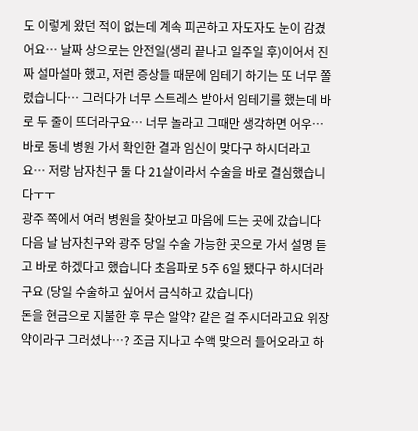도 이렇게 왔던 적이 없는데 계속 피곤하고 자도자도 눈이 감겼어요… 날짜 상으로는 안전일(생리 끝나고 일주일 후)이어서 진짜 설마설마 했고, 저런 증상들 때문에 임테기 하기는 또 너무 쫄렸습니다… 그러다가 너무 스트레스 받아서 임테기를 했는데 바로 두 줄이 뜨더라구요… 너무 놀라고 그때만 생각하면 어우… 바로 동네 병원 가서 확인한 결과 임신이 맞다구 하시더라고요… 저랑 남자친구 둘 다 21살이라서 수술을 바로 결심했습니다ㅜㅜ
광주 쪽에서 여러 병원을 찾아보고 마음에 드는 곳에 갔습니다
다음 날 남자친구와 광주 당일 수술 가능한 곳으로 가서 설명 듣고 바로 하겠다고 했습니다 초음파로 5주 6일 됐다구 하시더라구요 (당일 수술하고 싶어서 금식하고 갔습니다)
돈을 현금으로 지불한 후 무슨 알약? 같은 걸 주시더라고요 위장약이라구 그러셨나…? 조금 지나고 수액 맞으러 들어오라고 하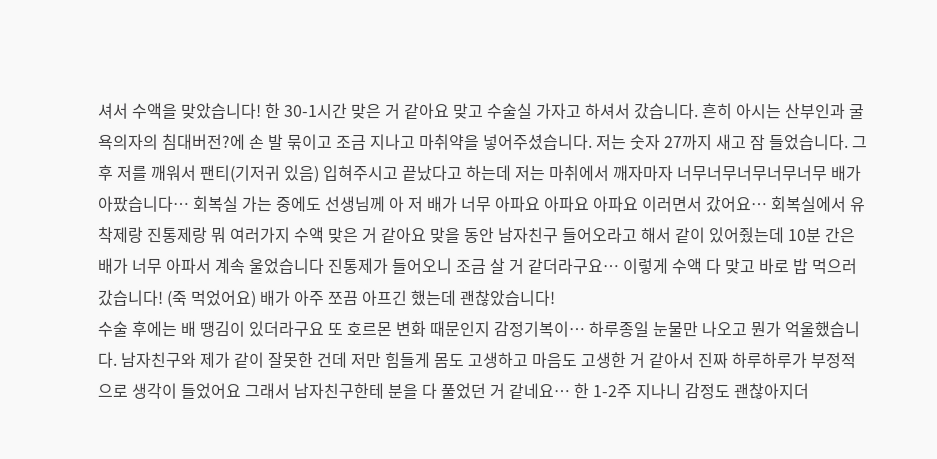셔서 수액을 맞았습니다! 한 30-1시간 맞은 거 같아요 맞고 수술실 가자고 하셔서 갔습니다. 흔히 아시는 산부인과 굴욕의자의 침대버전?에 손 발 묶이고 조금 지나고 마취약을 넣어주셨습니다. 저는 숫자 27까지 새고 잠 들었습니다. 그 후 저를 깨워서 팬티(기저귀 있음) 입혀주시고 끝났다고 하는데 저는 마취에서 깨자마자 너무너무너무너무너무 배가 아팠습니다… 회복실 가는 중에도 선생님께 아 저 배가 너무 아파요 아파요 아파요 이러면서 갔어요… 회복실에서 유착제랑 진통제랑 뭐 여러가지 수액 맞은 거 같아요 맞을 동안 남자친구 들어오라고 해서 같이 있어줬는데 10분 간은 배가 너무 아파서 계속 울었습니다 진통제가 들어오니 조금 살 거 같더라구요… 이렇게 수액 다 맞고 바로 밥 먹으러 갔습니다! (죽 먹었어요) 배가 아주 쪼끔 아프긴 했는데 괜찮았습니다!
수술 후에는 배 땡김이 있더라구요 또 호르몬 변화 때문인지 감정기복이… 하루종일 눈물만 나오고 뭔가 억울했습니다. 남자친구와 제가 같이 잘못한 건데 저만 힘들게 몸도 고생하고 마음도 고생한 거 같아서 진짜 하루하루가 부정적으로 생각이 들었어요 그래서 남자친구한테 분을 다 풀었던 거 같네요… 한 1-2주 지나니 감정도 괜찮아지더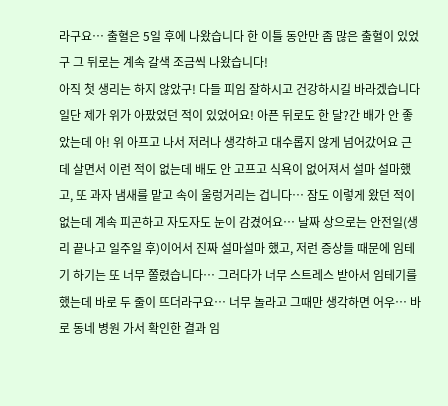라구요… 출혈은 5일 후에 나왔습니다 한 이틀 동안만 좀 많은 출혈이 있었구 그 뒤로는 계속 갈색 조금씩 나왔습니다!
아직 첫 생리는 하지 않았구! 다들 피임 잘하시고 건강하시길 바라겠습니다
일단 제가 위가 아팠었던 적이 있었어요! 아픈 뒤로도 한 달?간 배가 안 좋았는데 아! 위 아프고 나서 저러나 생각하고 대수롭지 않게 넘어갔어요 근데 살면서 이런 적이 없는데 배도 안 고프고 식욕이 없어져서 설마 설마했고, 또 과자 냄새를 맡고 속이 울렁거리는 겁니다… 잠도 이렇게 왔던 적이 없는데 계속 피곤하고 자도자도 눈이 감겼어요… 날짜 상으로는 안전일(생리 끝나고 일주일 후)이어서 진짜 설마설마 했고, 저런 증상들 때문에 임테기 하기는 또 너무 쫄렸습니다… 그러다가 너무 스트레스 받아서 임테기를 했는데 바로 두 줄이 뜨더라구요… 너무 놀라고 그때만 생각하면 어우… 바로 동네 병원 가서 확인한 결과 임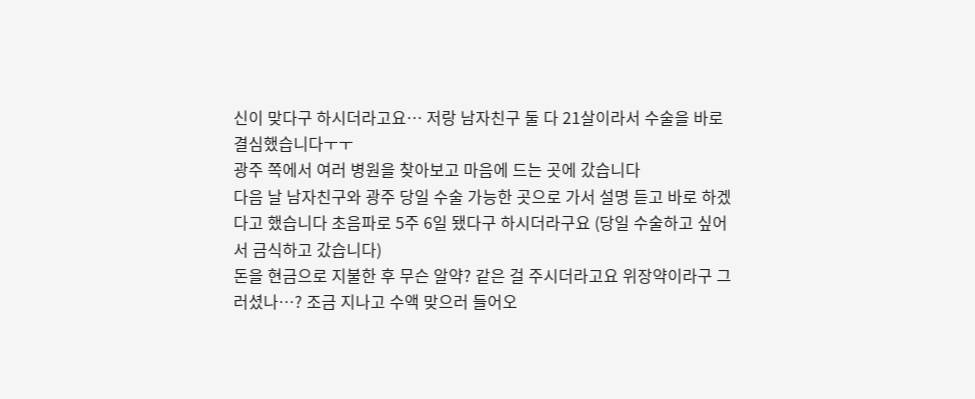신이 맞다구 하시더라고요… 저랑 남자친구 둘 다 21살이라서 수술을 바로 결심했습니다ㅜㅜ
광주 쪽에서 여러 병원을 찾아보고 마음에 드는 곳에 갔습니다
다음 날 남자친구와 광주 당일 수술 가능한 곳으로 가서 설명 듣고 바로 하겠다고 했습니다 초음파로 5주 6일 됐다구 하시더라구요 (당일 수술하고 싶어서 금식하고 갔습니다)
돈을 현금으로 지불한 후 무슨 알약? 같은 걸 주시더라고요 위장약이라구 그러셨나…? 조금 지나고 수액 맞으러 들어오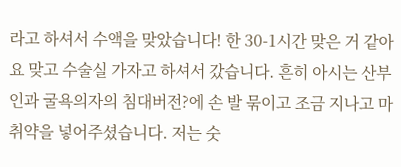라고 하셔서 수액을 맞았습니다! 한 30-1시간 맞은 거 같아요 맞고 수술실 가자고 하셔서 갔습니다. 흔히 아시는 산부인과 굴욕의자의 침대버전?에 손 발 묶이고 조금 지나고 마취약을 넣어주셨습니다. 저는 숫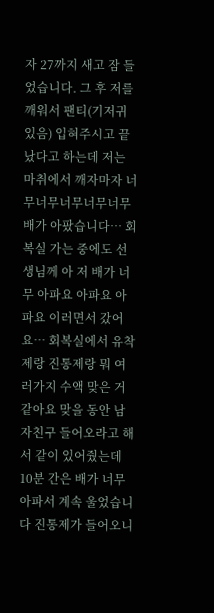자 27까지 새고 잠 들었습니다. 그 후 저를 깨워서 팬티(기저귀 있음) 입혀주시고 끝났다고 하는데 저는 마취에서 깨자마자 너무너무너무너무너무 배가 아팠습니다… 회복실 가는 중에도 선생님께 아 저 배가 너무 아파요 아파요 아파요 이러면서 갔어요… 회복실에서 유착제랑 진통제랑 뭐 여러가지 수액 맞은 거 같아요 맞을 동안 남자친구 들어오라고 해서 같이 있어줬는데 10분 간은 배가 너무 아파서 계속 울었습니다 진통제가 들어오니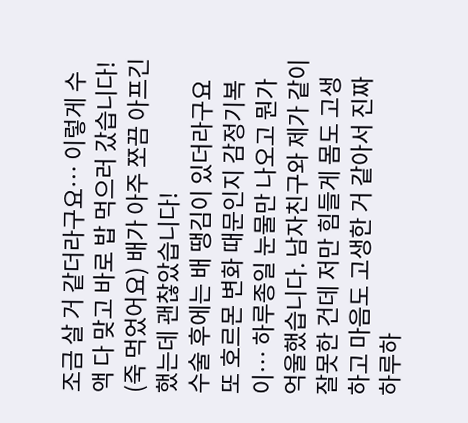조금 살 거 같더라구요… 이렇게 수액 다 맞고 바로 밥 먹으러 갔습니다! (죽 먹었어요) 배가 아주 쪼끔 아프긴 했는데 괜찮았습니다!
수술 후에는 배 땡김이 있더라구요 또 호르몬 변화 때문인지 감정기복이… 하루종일 눈물만 나오고 뭔가 억울했습니다. 남자친구와 제가 같이 잘못한 건데 저만 힘들게 몸도 고생하고 마음도 고생한 거 같아서 진짜 하루하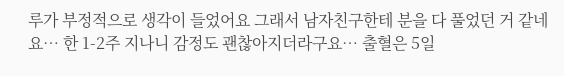루가 부정적으로 생각이 들었어요 그래서 남자친구한테 분을 다 풀었던 거 같네요… 한 1-2주 지나니 감정도 괜찮아지더라구요… 출혈은 5일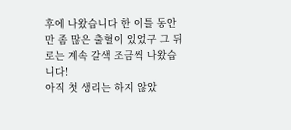후에 나왔습니다 한 이틀 동안만 좀 많은 출혈이 있었구 그 뒤로는 계속 갈색 조금씩 나왔습니다!
아직 첫 생리는 하지 않았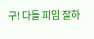구! 다들 피임 잘하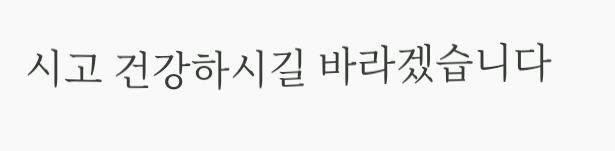시고 건강하시길 바라겠습니다